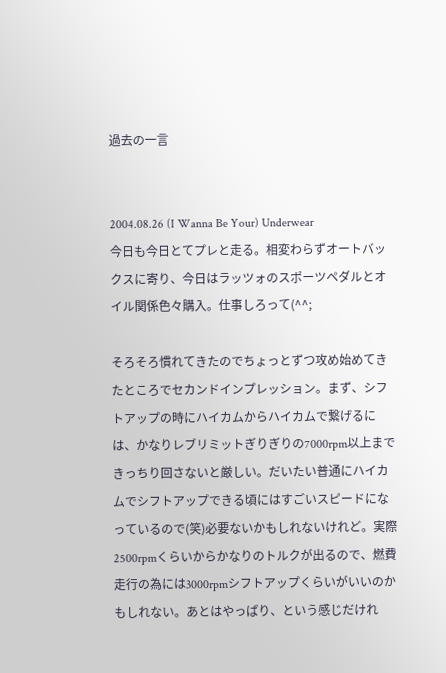過去の一言


2004.08.26 (I Wanna Be Your) Underwear
今日も今日とてプレと走る。相変わらずオートバックスに寄り、今日はラッツォのスポーツペダルとオイル関係色々購入。仕事しろって(^^;

そろそろ慣れてきたのでちょっとずつ攻め始めてきたところでセカンドインプレッション。まず、シフトアップの時にハイカムからハイカムで繋げるには、かなりレブリミットぎりぎりの7000rpm以上まできっちり回さないと厳しい。だいたい普通にハイカムでシフトアップできる頃にはすごいスピードになっているので(笑)必要ないかもしれないけれど。実際2500rpmくらいからかなりのトルクが出るので、燃費走行の為には3000rpmシフトアップくらいがいいのかもしれない。あとはやっぱり、という感じだけれ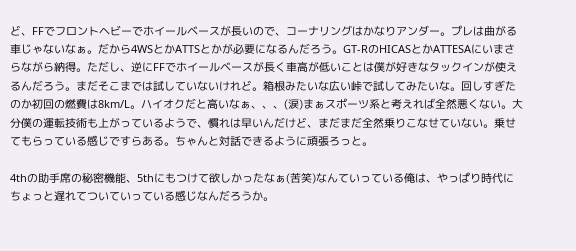ど、FFでフロントヘビーでホイールベースが長いので、コーナリングはかなりアンダー。プレは曲がる車じゃないなぁ。だから4WSとかATTSとかが必要になるんだろう。GT-RのHICASとかATTESAにいまさらながら納得。ただし、逆にFFでホイールベースが長く車高が低いことは僕が好きなタックインが使えるんだろう。まだそこまでは試していないけれど。箱根みたいな広い峠で試してみたいな。回しすぎたのか初回の燃費は8km/L。ハイオクだと高いなぁ、、、(涙)まぁスポーツ系と考えれば全然悪くない。大分僕の運転技術も上がっているようで、慣れは早いんだけど、まだまだ全然乗りこなせていない。乗せてもらっている感じですらある。ちゃんと対話できるように頑張ろっと。

4thの助手席の秘密機能、5thにもつけて欲しかったなぁ(苦笑)なんていっている俺は、やっぱり時代にちょっと遅れてついていっている感じなんだろうか。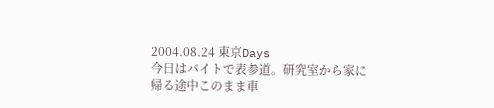2004.08.24 東京Days
今日はバイトで表参道。研究室から家に帰る途中このまま車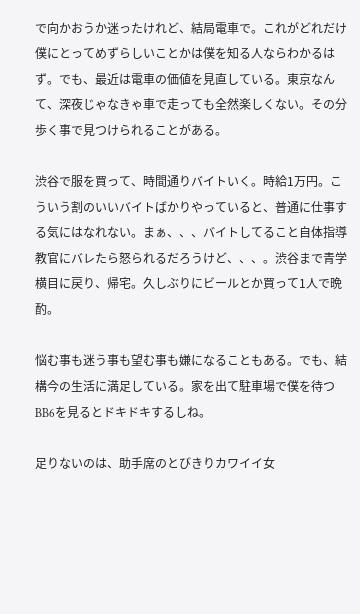で向かおうか迷ったけれど、結局電車で。これがどれだけ僕にとってめずらしいことかは僕を知る人ならわかるはず。でも、最近は電車の価値を見直している。東京なんて、深夜じゃなきゃ車で走っても全然楽しくない。その分歩く事で見つけられることがある。

渋谷で服を買って、時間通りバイトいく。時給1万円。こういう割のいいバイトばかりやっていると、普通に仕事する気にはなれない。まぁ、、、バイトしてること自体指導教官にバレたら怒られるだろうけど、、、。渋谷まで青学横目に戻り、帰宅。久しぶりにビールとか買って1人で晩酌。

悩む事も迷う事も望む事も嫌になることもある。でも、結構今の生活に満足している。家を出て駐車場で僕を待つBB6を見るとドキドキするしね。

足りないのは、助手席のとびきりカワイイ女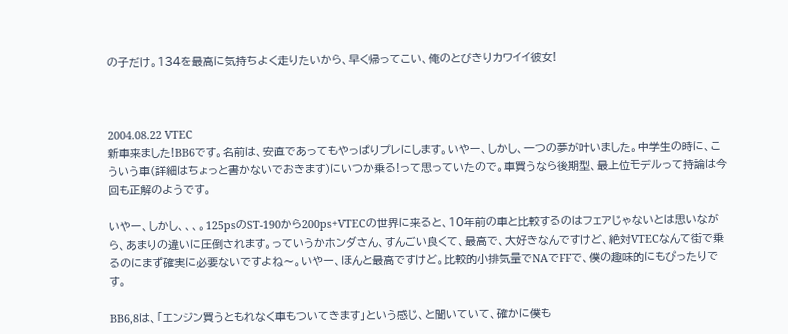の子だけ。134を最高に気持ちよく走りたいから、早く帰ってこい、俺のとびきりカワイイ彼女!



2004.08.22 VTEC
新車来ました!BB6です。名前は、安直であってもやっぱりプレにします。いやー、しかし、一つの夢が叶いました。中学生の時に、こういう車(詳細はちょっと書かないでおきます)にいつか乗る!って思っていたので。車買うなら後期型、最上位モデルって持論は今回も正解のようです。

いやー、しかし、、、。125psのST-190から200ps+VTECの世界に来ると、10年前の車と比較するのはフェアじゃないとは思いながら、あまりの違いに圧倒されます。っていうかホンダさん、すんごい良くて、最高で、大好きなんですけど、絶対VTECなんて街で乗るのにまず確実に必要ないですよね〜。いやー、ほんと最高ですけど。比較的小排気量でNAでFFで、僕の趣味的にもぴったりです。

BB6,8は、「エンジン買うともれなく車もついてきます」という感じ、と聞いていて、確かに僕も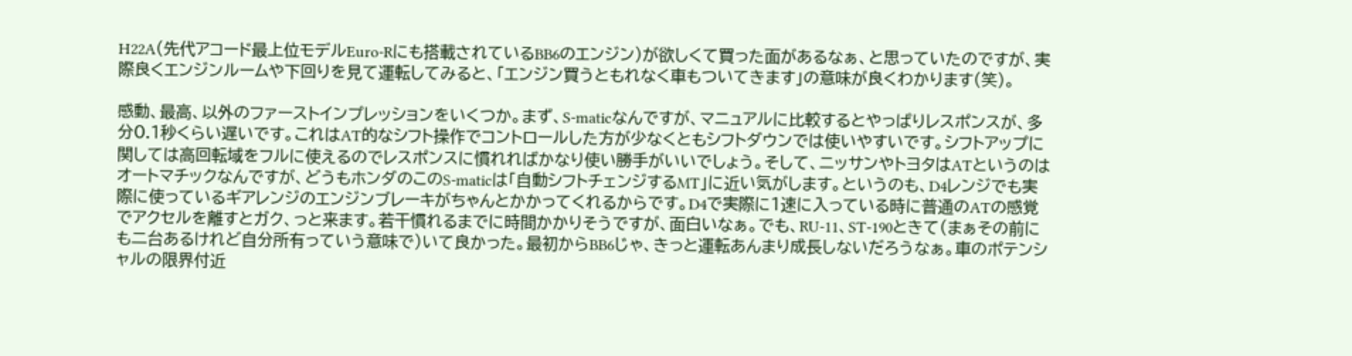H22A(先代アコード最上位モデルEuro-Rにも搭載されているBB6のエンジン)が欲しくて買った面があるなぁ、と思っていたのですが、実際良くエンジンルームや下回りを見て運転してみると、「エンジン買うともれなく車もついてきます」の意味が良くわかります(笑)。

感動、最高、以外のファーストインプレッションをいくつか。まず、S-maticなんですが、マニュアルに比較するとやっぱりレスポンスが、多分0.1秒くらい遅いです。これはAT的なシフト操作でコントロールした方が少なくともシフトダウンでは使いやすいです。シフトアップに関しては高回転域をフルに使えるのでレスポンスに慣れればかなり使い勝手がいいでしょう。そして、ニッサンやトヨタはATというのはオートマチックなんですが、どうもホンダのこのS-maticは「自動シフトチェンジするMT」に近い気がします。というのも、D4レンジでも実際に使っているギアレンジのエンジンブレーキがちゃんとかかってくれるからです。D4で実際に1速に入っている時に普通のATの感覚でアクセルを離すとガク、っと来ます。若干慣れるまでに時間かかりそうですが、面白いなぁ。でも、RU-11、ST-190ときて(まぁその前にも二台あるけれど自分所有っていう意味で)いて良かった。最初からBB6じゃ、きっと運転あんまり成長しないだろうなぁ。車のポテンシャルの限界付近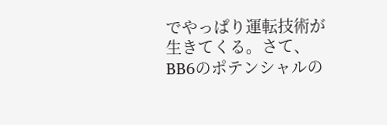でやっぱり運転技術が生きてくる。さて、BB6のポテンシャルの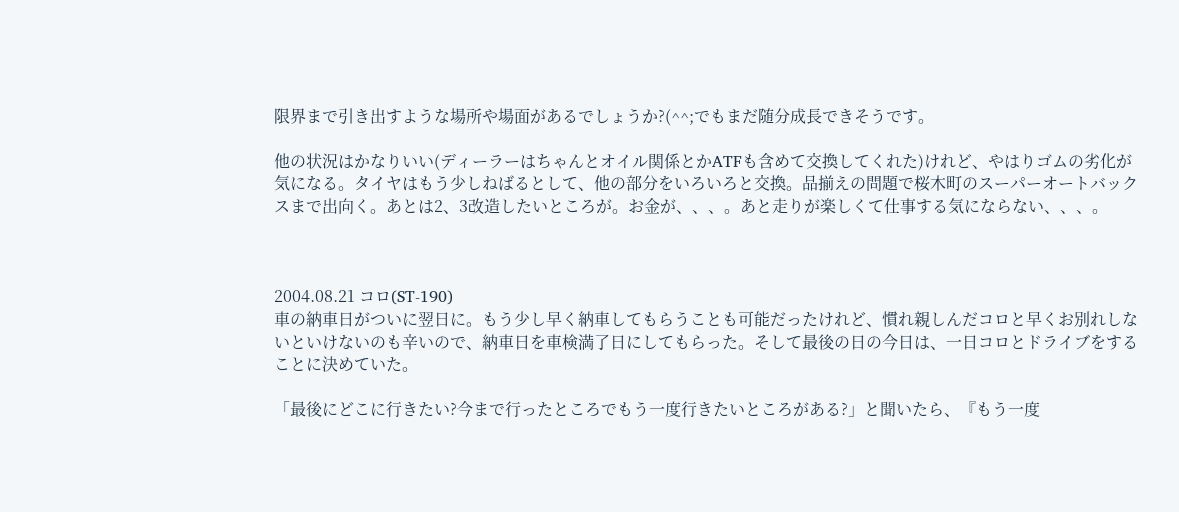限界まで引き出すような場所や場面があるでしょうか?(^^;でもまだ随分成長できそうです。

他の状況はかなりいい(ディーラーはちゃんとオイル関係とかATFも含めて交換してくれた)けれど、やはりゴムの劣化が気になる。タイヤはもう少しねばるとして、他の部分をいろいろと交換。品揃えの問題で桜木町のスーパーオートバックスまで出向く。あとは2、3改造したいところが。お金が、、、。あと走りが楽しくて仕事する気にならない、、、。



2004.08.21 コロ(ST-190)
車の納車日がついに翌日に。もう少し早く納車してもらうことも可能だったけれど、慣れ親しんだコロと早くお別れしないといけないのも辛いので、納車日を車検満了日にしてもらった。そして最後の日の今日は、一日コロとドライブをすることに決めていた。

「最後にどこに行きたい?今まで行ったところでもう一度行きたいところがある?」と聞いたら、『もう一度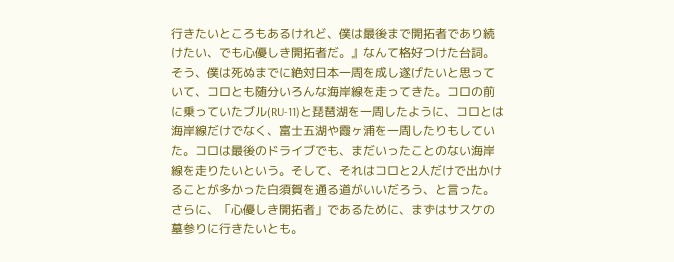行きたいところもあるけれど、僕は最後まで開拓者であり続けたい、でも心優しき開拓者だ。』なんて格好つけた台詞。そう、僕は死ぬまでに絶対日本一周を成し遂げたいと思っていて、コロとも随分いろんな海岸線を走ってきた。コロの前に乗っていたブル(RU-11)と琵琶湖を一周したように、コロとは海岸線だけでなく、富士五湖や霞ヶ浦を一周したりもしていた。コロは最後のドライブでも、まだいったことのない海岸線を走りたいという。そして、それはコロと2人だけで出かけることが多かった白須賀を通る道がいいだろう、と言った。さらに、「心優しき開拓者」であるために、まずはサスケの墓参りに行きたいとも。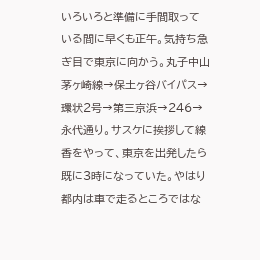いろいろと準備に手間取っている間に早くも正午。気持ち急ぎ目で東京に向かう。丸子中山茅ヶ崎線→保土ヶ谷バイパス→環状2号→第三京浜→246→永代通り。サスケに挨拶して線香をやって、東京を出発したら既に3時になっていた。やはり都内は車で走るところではな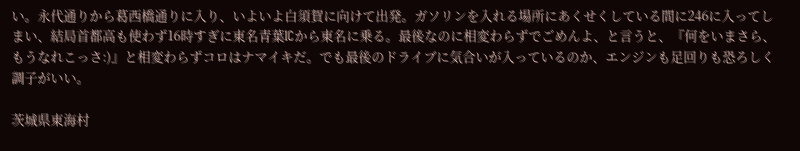い。永代通りから葛西橋通りに入り、いよいよ白須賀に向けて出発。ガソリンを入れる場所にあくせくしている間に246に入ってしまい、結局首都高も使わず16時すぎに東名青葉ICから東名に乗る。最後なのに相変わらずでごめんよ、と言うと、『何をいまさら、もうなれこっさ:)』と相変わらずコロはナマイキだ。でも最後のドライブに気合いが入っているのか、エンジンも足回りも恐ろしく調子がいい。

茨城県東海村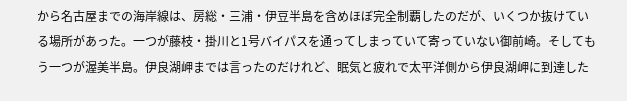から名古屋までの海岸線は、房総・三浦・伊豆半島を含めほぼ完全制覇したのだが、いくつか抜けている場所があった。一つが藤枝・掛川と1号バイパスを通ってしまっていて寄っていない御前崎。そしてもう一つが渥美半島。伊良湖岬までは言ったのだけれど、眠気と疲れで太平洋側から伊良湖岬に到達した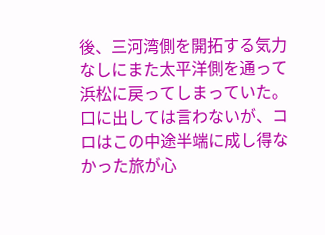後、三河湾側を開拓する気力なしにまた太平洋側を通って浜松に戻ってしまっていた。口に出しては言わないが、コロはこの中途半端に成し得なかった旅が心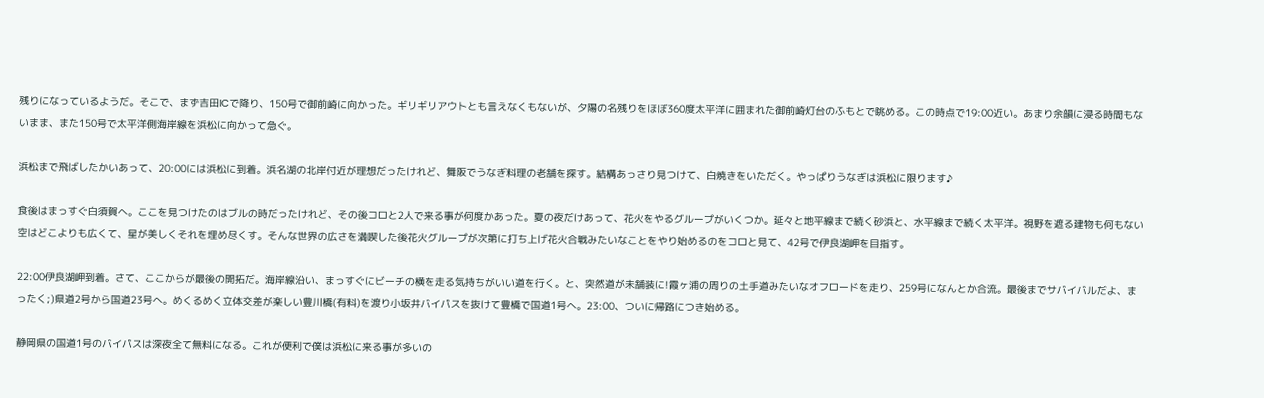残りになっているようだ。そこで、まず吉田ICで降り、150号で御前崎に向かった。ギリギリアウトとも言えなくもないが、夕陽の名残りをほぼ360度太平洋に囲まれた御前崎灯台のふもとで眺める。この時点で19:00近い。あまり余韻に浸る時間もないまま、また150号で太平洋側海岸線を浜松に向かって急ぐ。

浜松まで飛ばしたかいあって、20:00には浜松に到着。浜名湖の北岸付近が理想だったけれど、舞阪でうなぎ料理の老舗を探す。結構あっさり見つけて、白焼きをいただく。やっぱりうなぎは浜松に限ります♪

食後はまっすぐ白須賀へ。ここを見つけたのはブルの時だったけれど、その後コロと2人で来る事が何度かあった。夏の夜だけあって、花火をやるグループがいくつか。延々と地平線まで続く砂浜と、水平線まで続く太平洋。視野を遮る建物も何もない空はどこよりも広くて、星が美しくそれを埋め尽くす。そんな世界の広さを満喫した後花火グループが次第に打ち上げ花火合戦みたいなことをやり始めるのをコロと見て、42号で伊良湖岬を目指す。

22:00伊良湖岬到着。さて、ここからが最後の開拓だ。海岸線沿い、まっすぐにビーチの横を走る気持ちがいい道を行く。と、突然道が未舗装に!霞ヶ浦の周りの土手道みたいなオフロードを走り、259号になんとか合流。最後までサバイバルだよ、まったく;)県道2号から国道23号へ。めくるめく立体交差が楽しい豊川橋(有料)を渡り小坂井バイパスを抜けて豊橋で国道1号へ。23:00、ついに帰路につき始める。

静岡県の国道1号のバイパスは深夜全て無料になる。これが便利で僕は浜松に来る事が多いの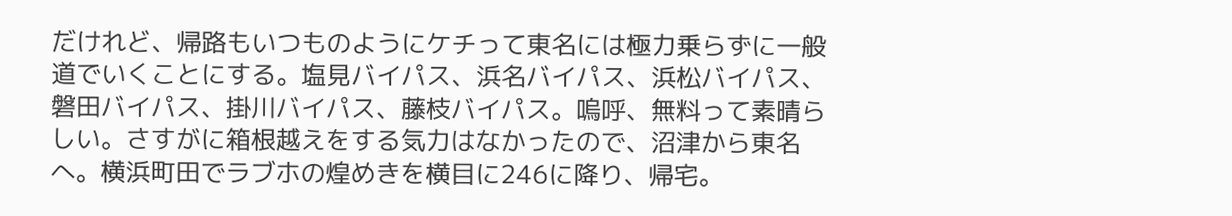だけれど、帰路もいつものようにケチって東名には極力乗らずに一般道でいくことにする。塩見バイパス、浜名バイパス、浜松バイパス、磐田バイパス、掛川バイパス、藤枝バイパス。嗚呼、無料って素晴らしい。さすがに箱根越えをする気力はなかったので、沼津から東名へ。横浜町田でラブホの煌めきを横目に246に降り、帰宅。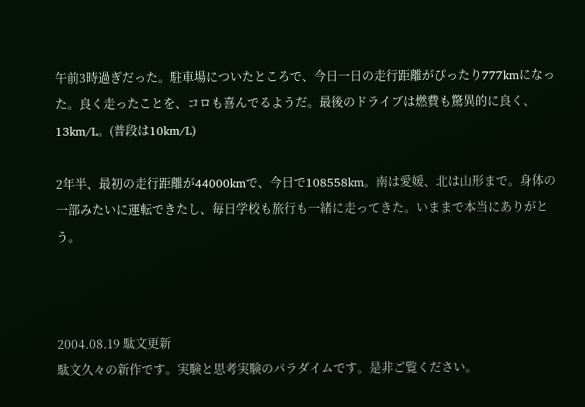午前3時過ぎだった。駐車場についたところで、今日一日の走行距離がぴったり777kmになった。良く走ったことを、コロも喜んでるようだ。最後のドライブは燃費も驚異的に良く、13km/L。(普段は10km/L)

2年半、最初の走行距離が44000kmで、今日で108558km。南は愛媛、北は山形まで。身体の一部みたいに運転できたし、毎日学校も旅行も一緒に走ってきた。いままで本当にありがとう。



2004.08.19 駄文更新
駄文久々の新作です。実験と思考実験のパラダイムです。是非ご覧ください。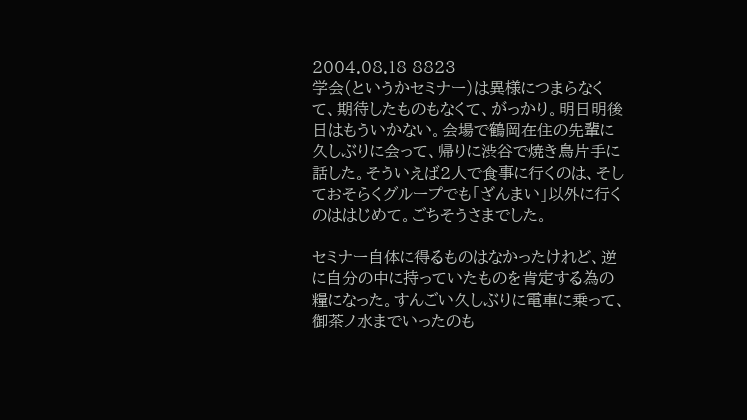2004.08.18 8823
学会(というかセミナー)は異様につまらなくて、期待したものもなくて、がっかり。明日明後日はもういかない。会場で鶴岡在住の先輩に久しぶりに会って、帰りに渋谷で焼き鳥片手に話した。そういえば2人で食事に行くのは、そしておそらくグループでも「ざんまい」以外に行くのははじめて。ごちそうさまでした。

セミナー自体に得るものはなかったけれど、逆に自分の中に持っていたものを肯定する為の糧になった。すんごい久しぶりに電車に乗って、御茶ノ水までいったのも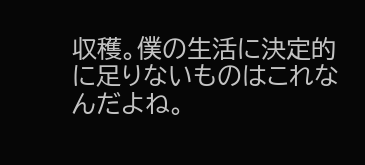収穫。僕の生活に決定的に足りないものはこれなんだよね。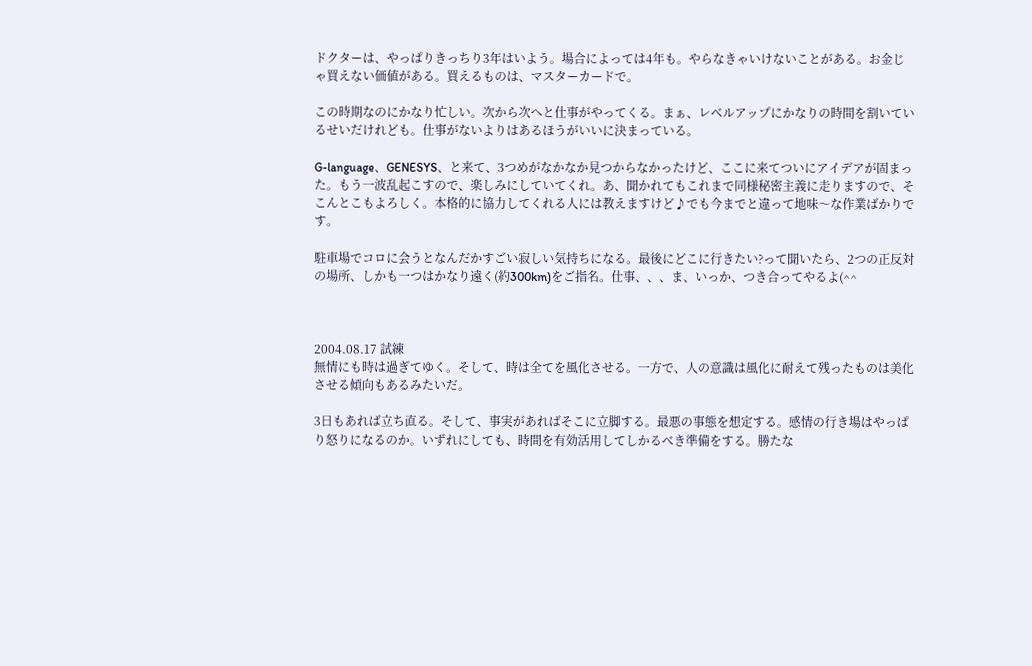ドクターは、やっぱりきっちり3年はいよう。場合によっては4年も。やらなきゃいけないことがある。お金じゃ買えない価値がある。買えるものは、マスターカードで。

この時期なのにかなり忙しい。次から次へと仕事がやってくる。まぁ、レベルアップにかなりの時間を割いているせいだけれども。仕事がないよりはあるほうがいいに決まっている。

G-language、GENESYS、と来て、3つめがなかなか見つからなかったけど、ここに来てついにアイデアが固まった。もう一波乱起こすので、楽しみにしていてくれ。あ、聞かれてもこれまで同様秘密主義に走りますので、そこんとこもよろしく。本格的に協力してくれる人には教えますけど♪でも今までと違って地味〜な作業ばかりです。

駐車場でコロに会うとなんだかすごい寂しい気持ちになる。最後にどこに行きたい?って聞いたら、2つの正反対の場所、しかも一つはかなり遠く(約300km)をご指名。仕事、、、ま、いっか、つき合ってやるよ(^^



2004.08.17 試練
無情にも時は過ぎてゆく。そして、時は全てを風化させる。一方で、人の意識は風化に耐えて残ったものは美化させる傾向もあるみたいだ。

3日もあれば立ち直る。そして、事実があればそこに立脚する。最悪の事態を想定する。感情の行き場はやっぱり怒りになるのか。いずれにしても、時間を有効活用してしかるべき準備をする。勝たな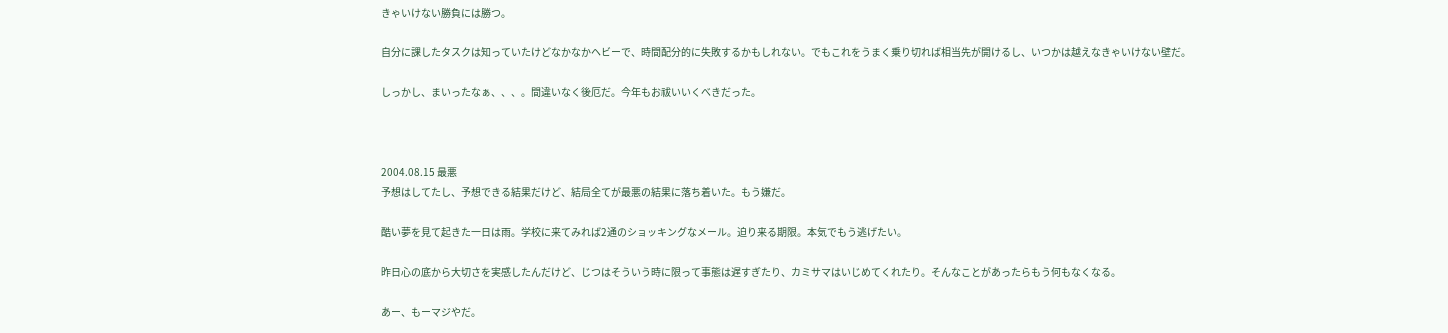きゃいけない勝負には勝つ。

自分に課したタスクは知っていたけどなかなかヘビーで、時間配分的に失敗するかもしれない。でもこれをうまく乗り切れば相当先が開けるし、いつかは越えなきゃいけない壁だ。

しっかし、まいったなぁ、、、。間違いなく後厄だ。今年もお祓いいくべきだった。



2004.08.15 最悪
予想はしてたし、予想できる結果だけど、結局全てが最悪の結果に落ち着いた。もう嫌だ。

酷い夢を見て起きた一日は雨。学校に来てみれば2通のショッキングなメール。迫り来る期限。本気でもう逃げたい。

昨日心の底から大切さを実感したんだけど、じつはそういう時に限って事態は遅すぎたり、カミサマはいじめてくれたり。そんなことがあったらもう何もなくなる。

あー、もーマジやだ。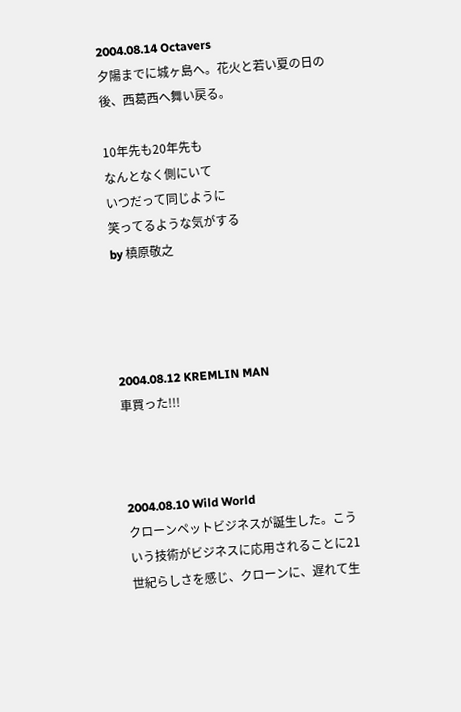2004.08.14 Octavers
夕陽までに城ヶ島へ。花火と若い夏の日の後、西葛西へ舞い戻る。

10年先も20年先も
なんとなく側にいて
いつだって同じように
笑ってるような気がする
by 槙原敬之




2004.08.12 KREMLIN MAN
車買った!!!



2004.08.10 Wild World
クローンペットビジネスが誕生した。こういう技術がビジネスに応用されることに21世紀らしさを感じ、クローンに、遅れて生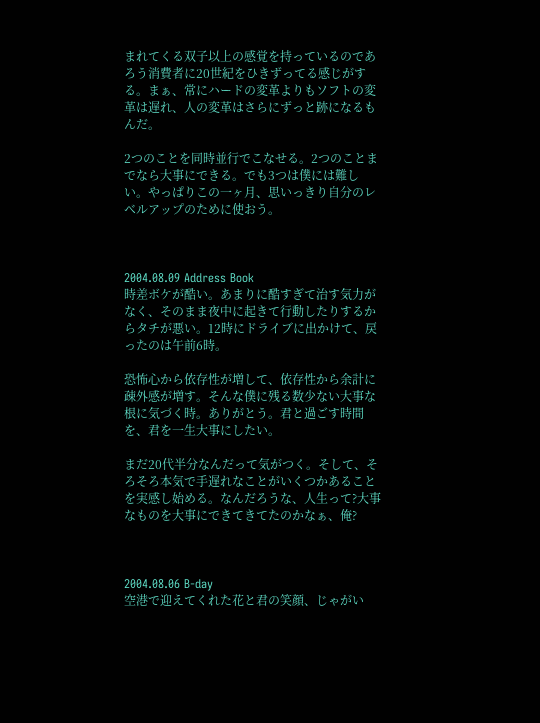まれてくる双子以上の感覚を持っているのであろう消費者に20世紀をひきずってる感じがする。まぁ、常にハードの変革よりもソフトの変革は遅れ、人の変革はさらにずっと跡になるもんだ。

2つのことを同時並行でこなせる。2つのことまでなら大事にできる。でも3つは僕には難しい。やっぱりこの一ヶ月、思いっきり自分のレベルアップのために使おう。



2004.08.09 Address Book
時差ボケが酷い。あまりに酷すぎて治す気力がなく、そのまま夜中に起きて行動したりするからタチが悪い。12時にドライブに出かけて、戻ったのは午前6時。

恐怖心から依存性が増して、依存性から余計に疎外感が増す。そんな僕に残る数少ない大事な根に気づく時。ありがとう。君と過ごす時間を、君を一生大事にしたい。

まだ20代半分なんだって気がつく。そして、そろそろ本気で手遅れなことがいくつかあることを実感し始める。なんだろうな、人生って?大事なものを大事にできてきてたのかなぁ、俺?



2004.08.06 B-day
空港で迎えてくれた花と君の笑顔、じゃがい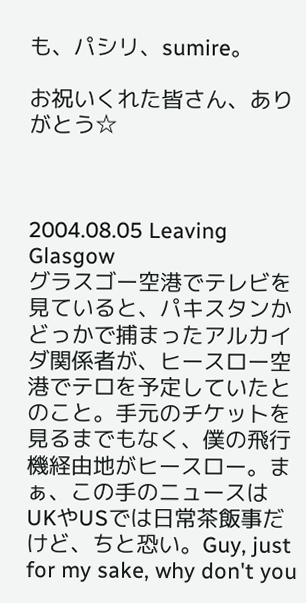も、パシリ、sumire。

お祝いくれた皆さん、ありがとう☆



2004.08.05 Leaving Glasgow
グラスゴー空港でテレビを見ていると、パキスタンかどっかで捕まったアルカイダ関係者が、ヒースロー空港でテロを予定していたとのこと。手元のチケットを見るまでもなく、僕の飛行機経由地がヒースロー。まぁ、この手のニュースはUKやUSでは日常茶飯事だけど、ちと恐い。Guy, just for my sake, why don't you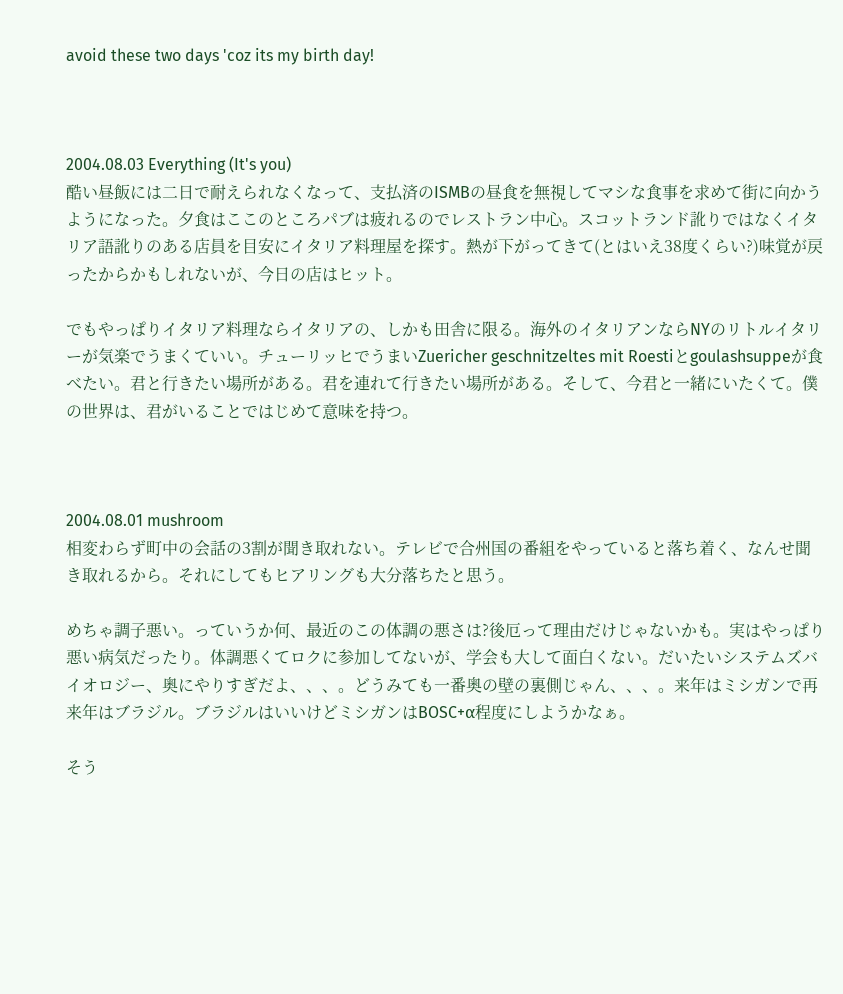avoid these two days 'coz its my birth day!



2004.08.03 Everything (It's you)
酷い昼飯には二日で耐えられなくなって、支払済のISMBの昼食を無視してマシな食事を求めて街に向かうようになった。夕食はここのところパブは疲れるのでレストラン中心。スコットランド訛りではなくイタリア語訛りのある店員を目安にイタリア料理屋を探す。熱が下がってきて(とはいえ38度くらい?)味覚が戻ったからかもしれないが、今日の店はヒット。

でもやっぱりイタリア料理ならイタリアの、しかも田舎に限る。海外のイタリアンならNYのリトルイタリーが気楽でうまくていい。チューリッヒでうまいZuericher geschnitzeltes mit Roestiとgoulashsuppeが食べたい。君と行きたい場所がある。君を連れて行きたい場所がある。そして、今君と一緒にいたくて。僕の世界は、君がいることではじめて意味を持つ。



2004.08.01 mushroom
相変わらず町中の会話の3割が聞き取れない。テレビで合州国の番組をやっていると落ち着く、なんせ聞き取れるから。それにしてもヒアリングも大分落ちたと思う。

めちゃ調子悪い。っていうか何、最近のこの体調の悪さは?後厄って理由だけじゃないかも。実はやっぱり悪い病気だったり。体調悪くてロクに参加してないが、学会も大して面白くない。だいたいシステムズバイオロジー、奥にやりすぎだよ、、、。どうみても一番奥の壁の裏側じゃん、、、。来年はミシガンで再来年はブラジル。ブラジルはいいけどミシガンはBOSC+α程度にしようかなぁ。

そう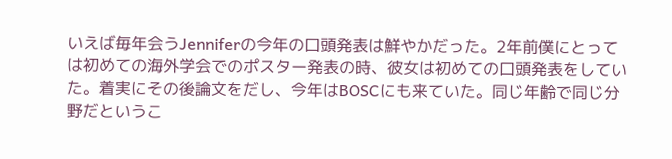いえば毎年会うJenniferの今年の口頭発表は鮮やかだった。2年前僕にとっては初めての海外学会でのポスター発表の時、彼女は初めての口頭発表をしていた。着実にその後論文をだし、今年はBOSCにも来ていた。同じ年齢で同じ分野だというこ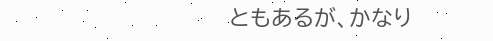ともあるが、かなり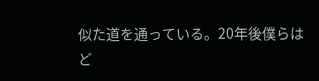似た道を通っている。20年後僕らはど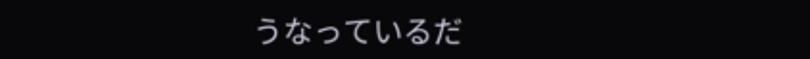うなっているだ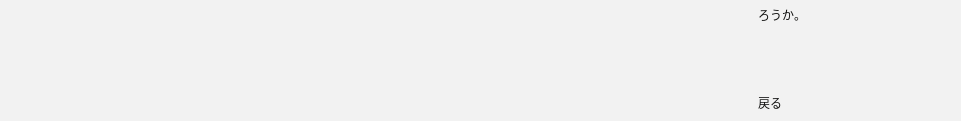ろうか。



戻る